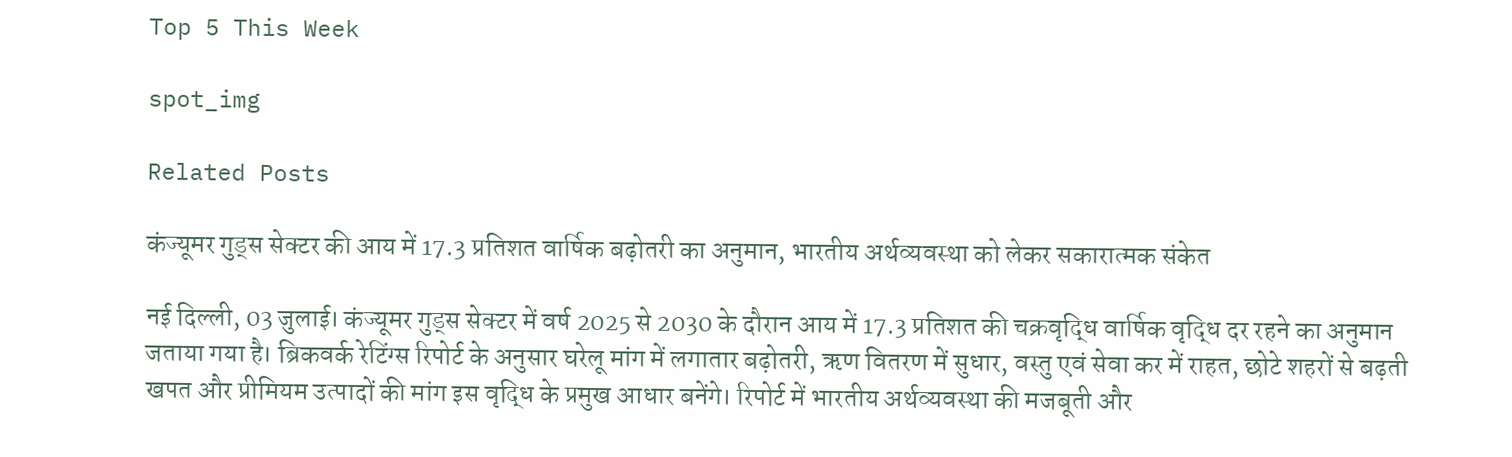Top 5 This Week

spot_img

Related Posts

कंज्यूमर गुड्स सेक्टर की आय में 17.3 प्रतिशत वार्षिक बढ़ोतरी का अनुमान, भारतीय अर्थव्यवस्था को लेकर सकारात्मक संकेत

नई दिल्ली, 03 जुलाई। कंज्यूमर गुड्स सेक्टर में वर्ष 2025 से 2030 के दौरान आय में 17.3 प्रतिशत की चक्रवृद्धि वार्षिक वृद्धि दर रहने का अनुमान जताया गया है। ब्रिकवर्क रेटिंग्स रिपोर्ट के अनुसार घरेलू मांग में लगातार बढ़ोतरी, ऋण वितरण में सुधार, वस्तु एवं सेवा कर में राहत, छोटे शहरों से बढ़ती खपत और प्रीमियम उत्पादों की मांग इस वृद्धि के प्रमुख आधार बनेंगे। रिपोर्ट में भारतीय अर्थव्यवस्था की मजबूती और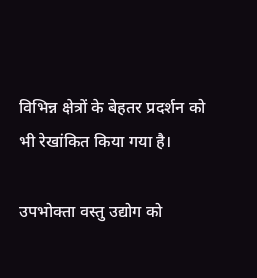विभिन्न क्षेत्रों के बेहतर प्रदर्शन को भी रेखांकित किया गया है।

उपभोक्ता वस्तु उद्योग को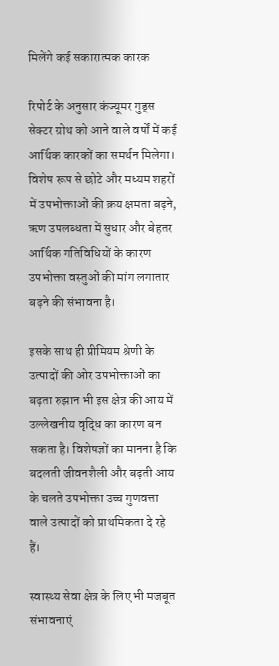मिलेंगे कई सकारात्मक कारक

रिपोर्ट के अनुसार कंज्यूमर गुड्स सेक्टर ग्रोथ को आने वाले वर्षों में कई आर्थिक कारकों का समर्थन मिलेगा। विशेष रूप से छोटे और मध्यम शहरों में उपभोक्ताओं की क्रय क्षमता बढ़ने, ऋण उपलब्धता में सुधार और बेहतर आर्थिक गतिविधियों के कारण उपभोक्ता वस्तुओं की मांग लगातार बढ़ने की संभावना है।

इसके साथ ही प्रीमियम श्रेणी के उत्पादों की ओर उपभोक्ताओं का बढ़ता रुझान भी इस क्षेत्र की आय में उल्लेखनीय वृद्धि का कारण बन सकता है। विशेषज्ञों का मानना है कि बदलती जीवनशैली और बढ़ती आय के चलते उपभोक्ता उच्च गुणवत्ता वाले उत्पादों को प्राथमिकता दे रहे हैं।

स्वास्थ्य सेवा क्षेत्र के लिए भी मजबूत संभावनाएं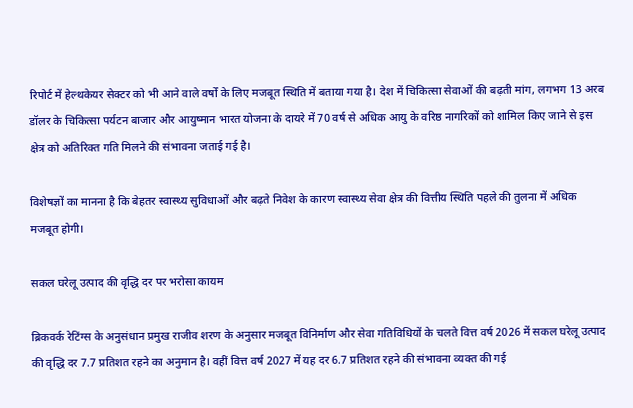रिपोर्ट में हेल्थकेयर सेक्टर को भी आने वाले वर्षों के लिए मजबूत स्थिति में बताया गया है। देश में चिकित्सा सेवाओं की बढ़ती मांग, लगभग 13 अरब डॉलर के चिकित्सा पर्यटन बाजार और आयुष्मान भारत योजना के दायरे में 70 वर्ष से अधिक आयु के वरिष्ठ नागरिकों को शामिल किए जाने से इस क्षेत्र को अतिरिक्त गति मिलने की संभावना जताई गई है।

विशेषज्ञों का मानना है कि बेहतर स्वास्थ्य सुविधाओं और बढ़ते निवेश के कारण स्वास्थ्य सेवा क्षेत्र की वित्तीय स्थिति पहले की तुलना में अधिक मजबूत होगी।

सकल घरेलू उत्पाद की वृद्धि दर पर भरोसा कायम

ब्रिकवर्क रेटिंग्स के अनुसंधान प्रमुख राजीव शरण के अनुसार मजबूत विनिर्माण और सेवा गतिविधियों के चलते वित्त वर्ष 2026 में सकल घरेलू उत्पाद की वृद्धि दर 7.7 प्रतिशत रहने का अनुमान है। वहीं वित्त वर्ष 2027 में यह दर 6.7 प्रतिशत रहने की संभावना व्यक्त की गई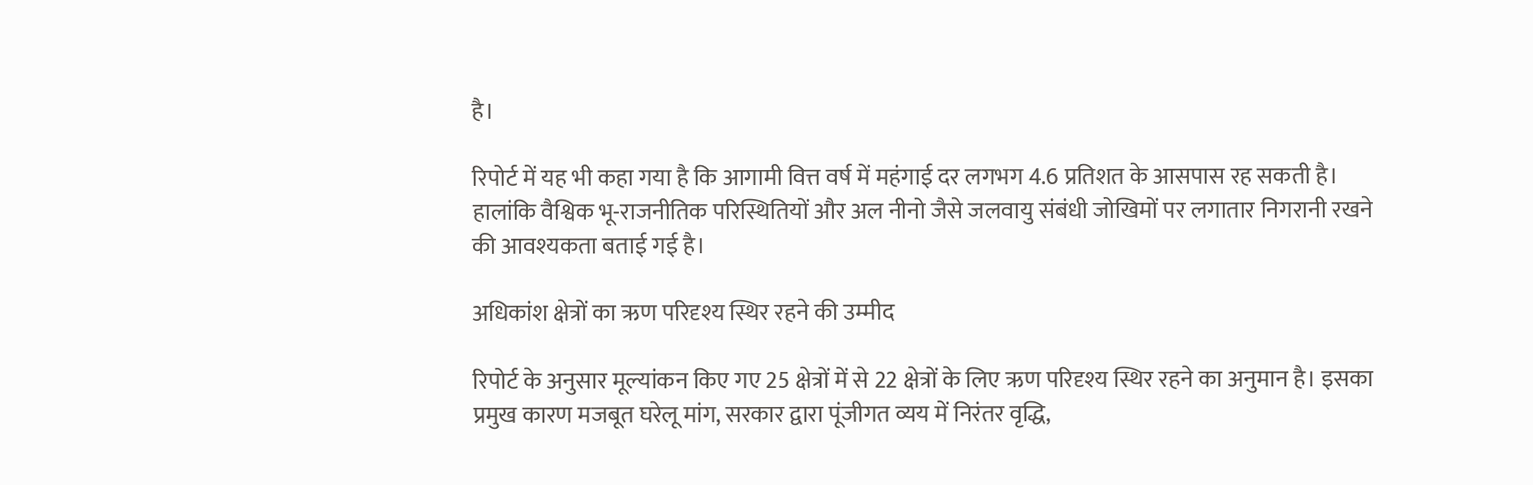है।

रिपोर्ट में यह भी कहा गया है कि आगामी वित्त वर्ष में महंगाई दर लगभग 4.6 प्रतिशत के आसपास रह सकती है। हालांकि वैश्विक भू-राजनीतिक परिस्थितियों और अल नीनो जैसे जलवायु संबंधी जोखिमों पर लगातार निगरानी रखने की आवश्यकता बताई गई है।

अधिकांश क्षेत्रों का ऋण परिदृश्य स्थिर रहने की उम्मीद

रिपोर्ट के अनुसार मूल्यांकन किए गए 25 क्षेत्रों में से 22 क्षेत्रों के लिए ऋण परिदृश्य स्थिर रहने का अनुमान है। इसका प्रमुख कारण मजबूत घरेलू मांग, सरकार द्वारा पूंजीगत व्यय में निरंतर वृद्धि,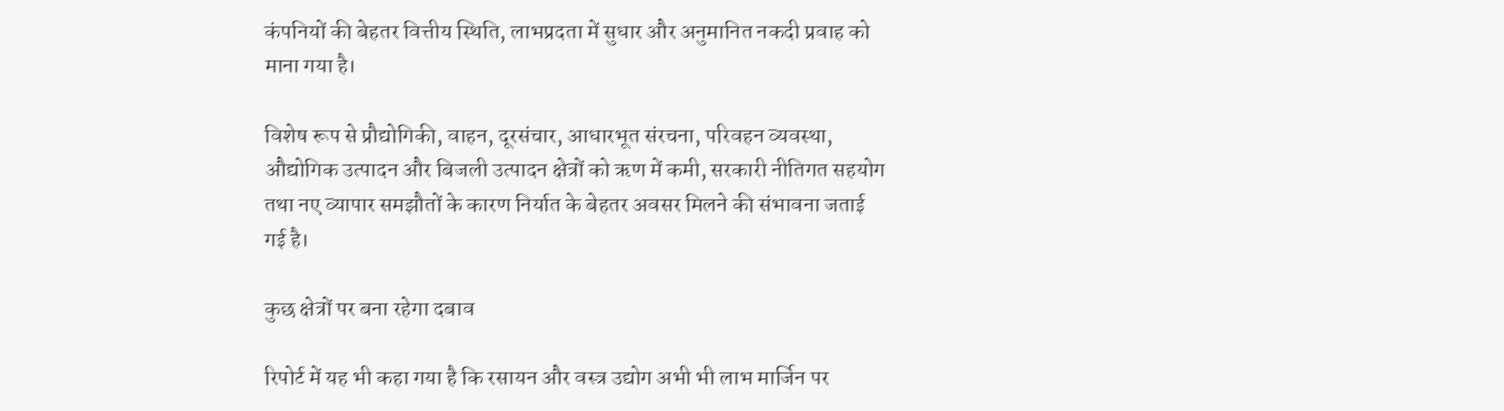कंपनियों की बेहतर वित्तीय स्थिति, लाभप्रदता में सुधार और अनुमानित नकदी प्रवाह को माना गया है।

विशेष रूप से प्रौद्योगिकी, वाहन, दूरसंचार, आधारभूत संरचना, परिवहन व्यवस्था, औद्योगिक उत्पादन और बिजली उत्पादन क्षेत्रों को ऋण में कमी, सरकारी नीतिगत सहयोग तथा नए व्यापार समझौतों के कारण निर्यात के बेहतर अवसर मिलने की संभावना जताई गई है।

कुछ क्षेत्रों पर बना रहेगा दबाव

रिपोर्ट में यह भी कहा गया है कि रसायन और वस्त्र उद्योग अभी भी लाभ मार्जिन पर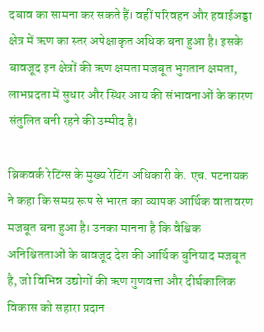दबाव का सामना कर सकते हैं। वहीं परिवहन और हवाईअड्डा क्षेत्र में ऋण का स्तर अपेक्षाकृत अधिक बना हुआ है। इसके बावजूद इन क्षेत्रों की ऋण क्षमता मजबूत भुगतान क्षमता, लाभप्रदता में सुधार और स्थिर आय की संभावनाओं के कारण संतुलित बनी रहने की उम्मीद है।

ब्रिकवर्क रेटिंग्स के मुख्य रेटिंग अधिकारी के. एच. पटनायक ने कहा कि समग्र रूप से भारत का व्यापक आर्थिक वातावरण मजबूत बना हुआ है। उनका मानना है कि वैश्विक अनिश्चितताओं के बावजूद देश की आर्थिक बुनियाद मजबूत है, जो विभिन्न उद्योगों की ऋण गुणवत्ता और दीर्घकालिक विकास को सहारा प्रदान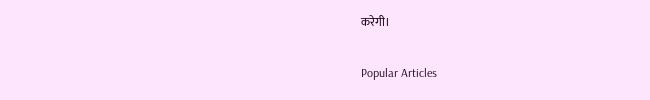करेगी।

Popular Articles